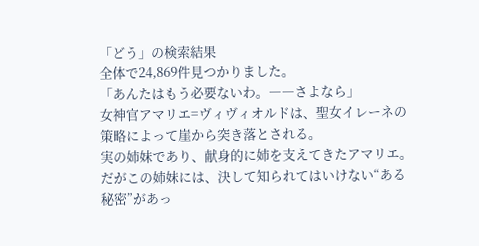「どう」の検索結果
全体で24,869件見つかりました。
「あんたはもう必要ないわ。――さよなら」
女神官アマリエ=ヴィヴィオルドは、聖女イレーネの策略によって崖から突き落とされる。
実の姉妹であり、献身的に姉を支えてきたアマリエ。
だがこの姉妹には、決して知られてはいけない“ある秘密”があっ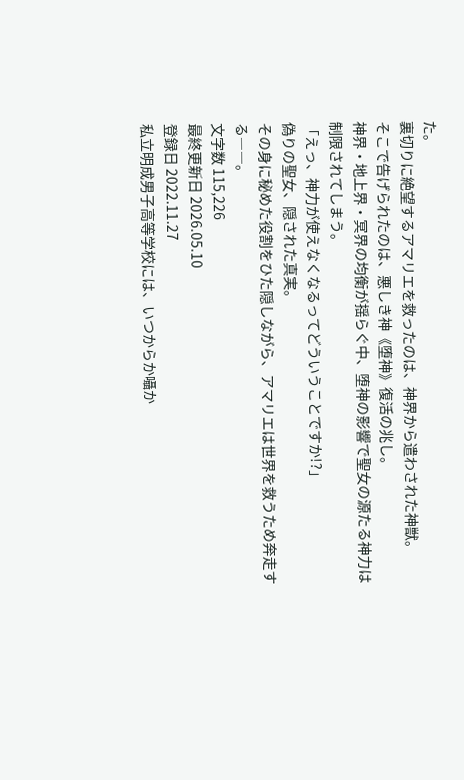た。
裏切りに絶望するアマリエを救ったのは、神界から遣わされた神獣。
そこで告げられたのは、悪しき神《堕神》復活の兆し。
神界・地上界・冥界の均衡が揺らぐ中、堕神の影響で聖女の源たる神力は制限されてしまう。
「えっ、神力が使えなくなるってどういうことですか!?」
偽りの聖女、隠された真実。
その身に秘めた役割をひた隠しながら、アマリエは世界を救うため奔走する――。
文字数 115,226
最終更新日 2026.05.10
登録日 2022.11.27
私立明成男子高等学校には、いつからか囁か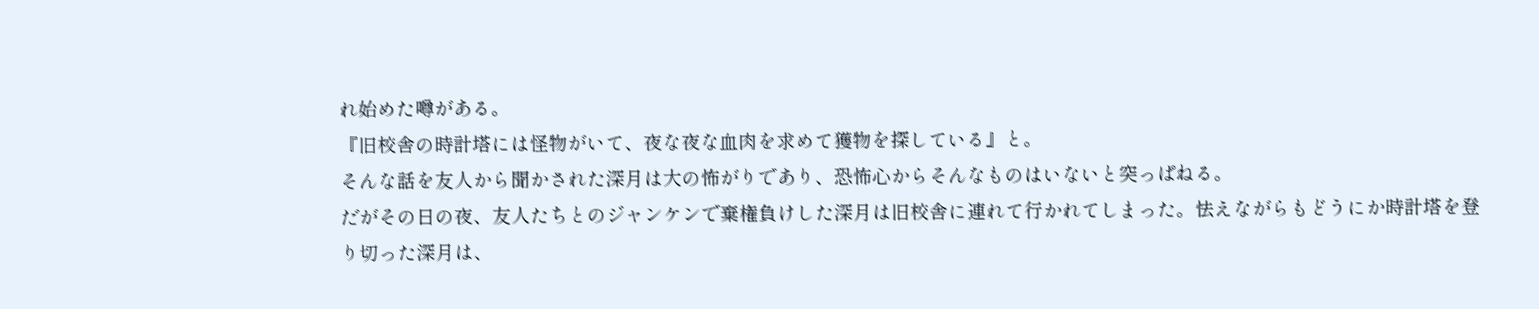れ始めた噂がある。
『旧校舎の時計塔には怪物がいて、夜な夜な血肉を求めて獲物を探している』と。
そんな話を友人から聞かされた深月は大の怖がりであり、恐怖心からそんなものはいないと突っぱねる。
だがその日の夜、友人たちとのジャンケンで棄権負けした深月は旧校舎に連れて行かれてしまった。怯えながらもどうにか時計塔を登り切った深月は、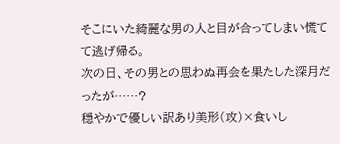そこにいた綺麗な男の人と目が合ってしまい慌てて逃げ帰る。
次の日、その男との思わぬ再会を果たした深月だったが……?
穏やかで優しい訳あり美形(攻)×食いし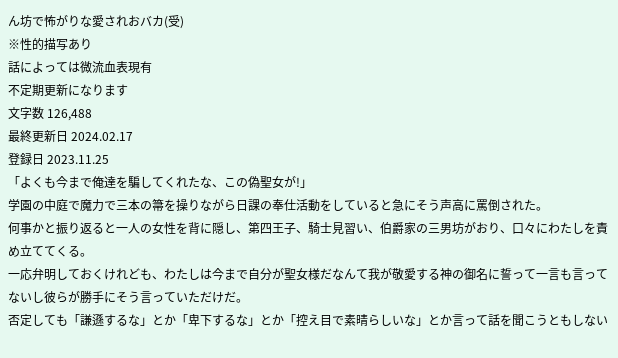ん坊で怖がりな愛されおバカ(受)
※性的描写あり
話によっては微流血表現有
不定期更新になります
文字数 126,488
最終更新日 2024.02.17
登録日 2023.11.25
「よくも今まで俺達を騙してくれたな、この偽聖女が!」
学園の中庭で魔力で三本の箒を操りながら日課の奉仕活動をしていると急にそう声高に罵倒された。
何事かと振り返ると一人の女性を背に隠し、第四王子、騎士見習い、伯爵家の三男坊がおり、口々にわたしを責め立ててくる。
一応弁明しておくけれども、わたしは今まで自分が聖女様だなんて我が敬愛する神の御名に誓って一言も言ってないし彼らが勝手にそう言っていただけだ。
否定しても「謙遜するな」とか「卑下するな」とか「控え目で素晴らしいな」とか言って話を聞こうともしない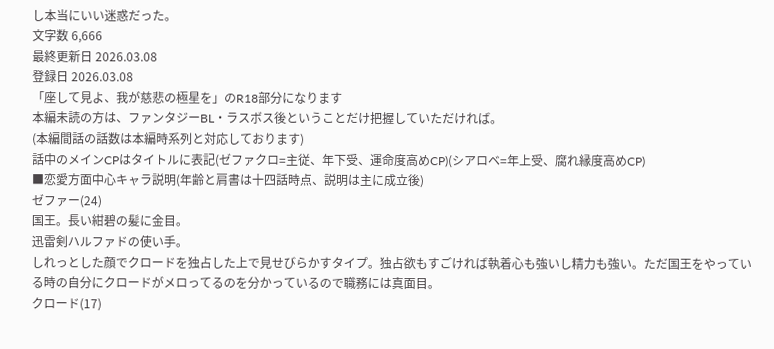し本当にいい迷惑だった。
文字数 6,666
最終更新日 2026.03.08
登録日 2026.03.08
「座して見よ、我が慈悲の極星を」のR18部分になります
本編未読の方は、ファンタジーBL・ラスボス後ということだけ把握していただければ。
(本編間話の話数は本編時系列と対応しております)
話中のメインCPはタイトルに表記(ゼファクロ=主従、年下受、運命度高めCP)(シアロベ=年上受、腐れ縁度高めCP)
■恋愛方面中心キャラ説明(年齢と肩書は十四話時点、説明は主に成立後)
ゼファー(24)
国王。長い紺碧の髪に金目。
迅雷剣ハルファドの使い手。
しれっとした顔でクロードを独占した上で見せびらかすタイプ。独占欲もすごければ執着心も強いし精力も強い。ただ国王をやっている時の自分にクロードがメロってるのを分かっているので職務には真面目。
クロード(17)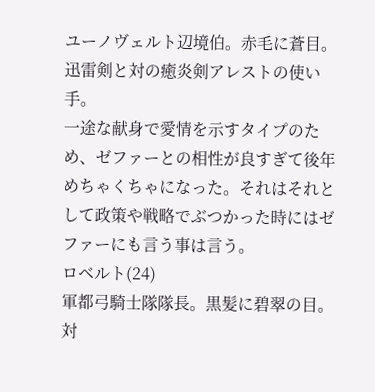ユーノヴェルト辺境伯。赤毛に蒼目。
迅雷剣と対の癒炎剣アレストの使い手。
一途な献身で愛情を示すタイプのため、ゼファーとの相性が良すぎて後年めちゃくちゃになった。それはそれとして政策や戦略でぶつかった時にはゼファーにも言う事は言う。
ロベルト(24)
軍都弓騎士隊隊長。黒髪に碧翠の目。
対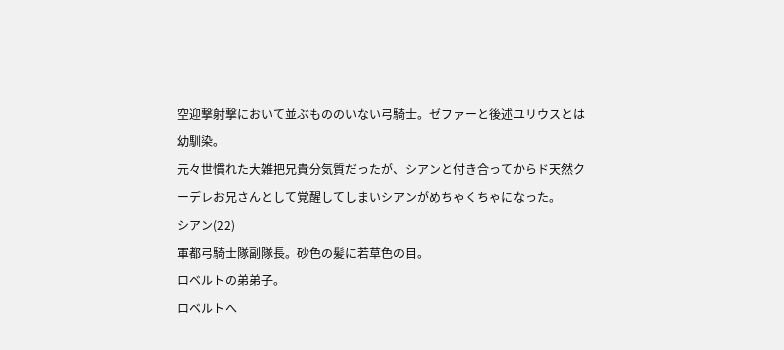空迎撃射撃において並ぶもののいない弓騎士。ゼファーと後述ユリウスとは幼馴染。
元々世慣れた大雑把兄貴分気質だったが、シアンと付き合ってからド天然クーデレお兄さんとして覚醒してしまいシアンがめちゃくちゃになった。
シアン(22)
軍都弓騎士隊副隊長。砂色の髪に若草色の目。
ロベルトの弟弟子。
ロベルトへ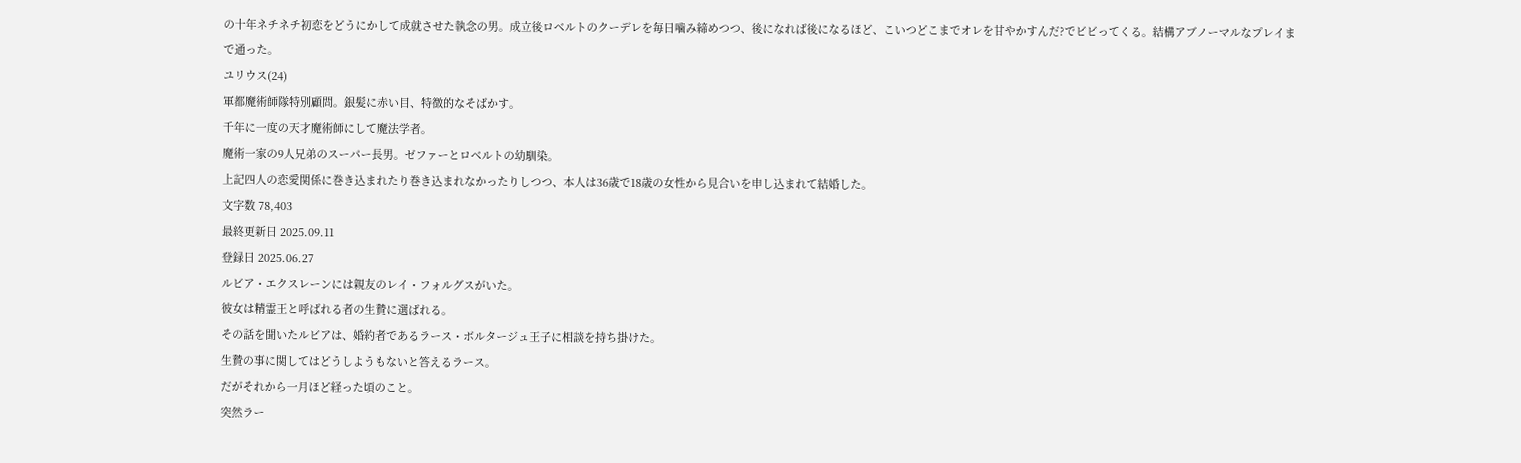の十年ネチネチ初恋をどうにかして成就させた執念の男。成立後ロベルトのクーデレを毎日噛み締めつつ、後になれば後になるほど、こいつどこまでオレを甘やかすんだ?でビビってくる。結構アブノーマルなプレイまで通った。
ユリウス(24)
軍都魔術師隊特別顧問。銀髪に赤い目、特徴的なそばかす。
千年に一度の天才魔術師にして魔法学者。
魔術一家の9人兄弟のスーパー長男。ゼファーとロベルトの幼馴染。
上記四人の恋愛関係に巻き込まれたり巻き込まれなかったりしつつ、本人は36歳で18歳の女性から見合いを申し込まれて結婚した。
文字数 78,403
最終更新日 2025.09.11
登録日 2025.06.27
ルビア・エクスレーンには親友のレイ・フォルグスがいた。
彼女は精霊王と呼ばれる者の生贄に選ばれる。
その話を聞いたルビアは、婚約者であるラース・ボルタージュ王子に相談を持ち掛けた。
生贄の事に関してはどうしようもないと答えるラース。
だがそれから一月ほど経った頃のこと。
突然ラー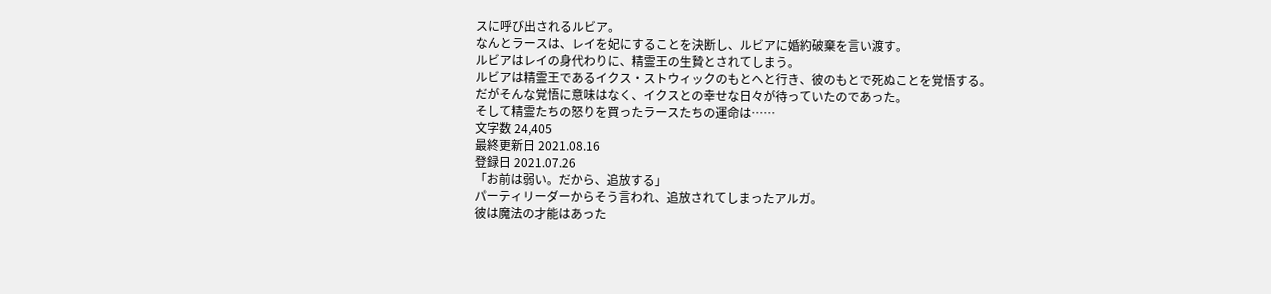スに呼び出されるルビア。
なんとラースは、レイを妃にすることを決断し、ルビアに婚約破棄を言い渡す。
ルビアはレイの身代わりに、精霊王の生贄とされてしまう。
ルビアは精霊王であるイクス・ストウィックのもとへと行き、彼のもとで死ぬことを覚悟する。
だがそんな覚悟に意味はなく、イクスとの幸せな日々が待っていたのであった。
そして精霊たちの怒りを買ったラースたちの運命は……
文字数 24,405
最終更新日 2021.08.16
登録日 2021.07.26
「お前は弱い。だから、追放する」
パーティリーダーからそう言われ、追放されてしまったアルガ。
彼は魔法の才能はあった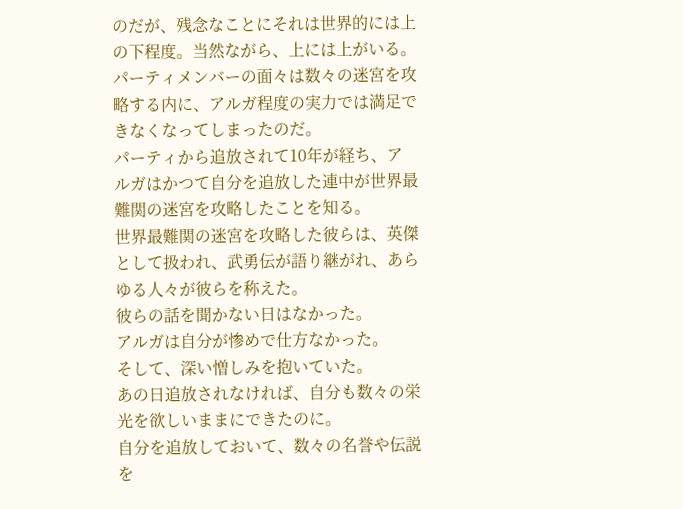のだが、残念なことにそれは世界的には上の下程度。当然ながら、上には上がいる。
パーティメンバーの面々は数々の迷宮を攻略する内に、アルガ程度の実力では満足できなくなってしまったのだ。
パーティから追放されて10年が経ち、アルガはかつて自分を追放した連中が世界最難関の迷宮を攻略したことを知る。
世界最難関の迷宮を攻略した彼らは、英傑として扱われ、武勇伝が語り継がれ、あらゆる人々が彼らを称えた。
彼らの話を聞かない日はなかった。
アルガは自分が惨めで仕方なかった。
そして、深い憎しみを抱いていた。
あの日追放されなければ、自分も数々の栄光を欲しいままにできたのに。
自分を追放しておいて、数々の名誉や伝説を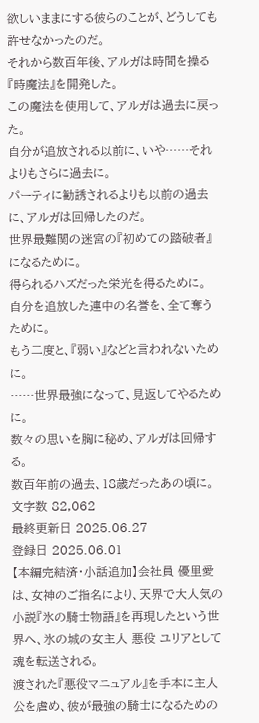欲しいままにする彼らのことが、どうしても許せなかったのだ。
それから数百年後、アルガは時間を操る『時魔法』を開発した。
この魔法を使用して、アルガは過去に戻った。
自分が追放される以前に、いや……それよりもさらに過去に。
パーティに勧誘されるよりも以前の過去に、アルガは回帰したのだ。
世界最難関の迷宮の『初めての踏破者』になるために。
得られるハズだった栄光を得るために。
自分を追放した連中の名誉を、全て奪うために。
もう二度と、『弱い』などと言われないために。
……世界最強になって、見返してやるために。
数々の思いを胸に秘め、アルガは回帰する。
数百年前の過去、18歳だったあの頃に。
文字数 82,062
最終更新日 2025.06.27
登録日 2025.06.01
【本編完結済・小話追加】会社員 優里愛は、女神のご指名により、天界で大人気の小説『氷の騎士物語』を再現したという世界へ、氷の城の女主人 悪役 ユリアとして魂を転送される。
渡された『悪役マニュアル』を手本に主人公を虐め、彼が最強の騎士になるための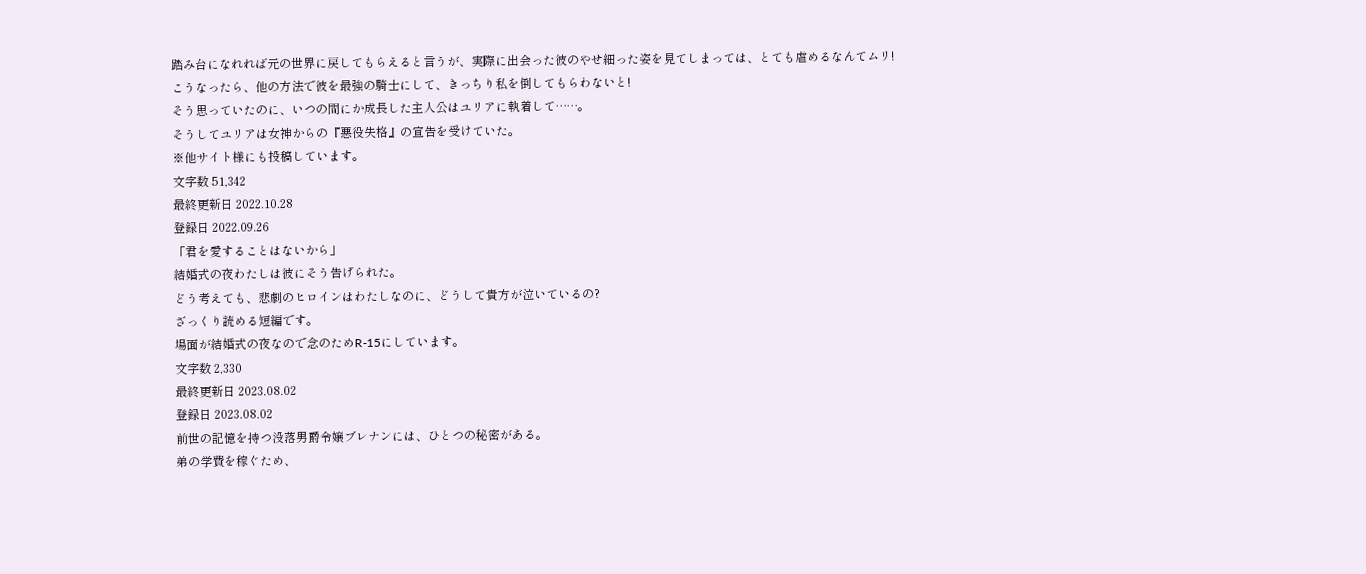踏み台になれれば元の世界に戻してもらえると言うが、実際に出会った彼のやせ細った姿を見てしまっては、とても虐めるなんてムリ!
こうなったら、他の方法で彼を最強の騎士にして、きっちり私を倒してもらわないと!
そう思っていたのに、いつの間にか成長した主人公はユリアに執着して……。
そうしてユリアは女神からの『悪役失格』の宣告を受けていた。
※他サイト様にも投稿しています。
文字数 51,342
最終更新日 2022.10.28
登録日 2022.09.26
「君を愛することはないから」
結婚式の夜わたしは彼にそう告げられた。
どう考えても、悲劇のヒロインはわたしなのに、どうして貴方が泣いているの?
ざっくり読める短編です。
場面が結婚式の夜なので念のためR-15にしています。
文字数 2,330
最終更新日 2023.08.02
登録日 2023.08.02
前世の記憶を持つ没落男爵令嬢ブレナンには、ひとつの秘密がある。
弟の学費を稼ぐため、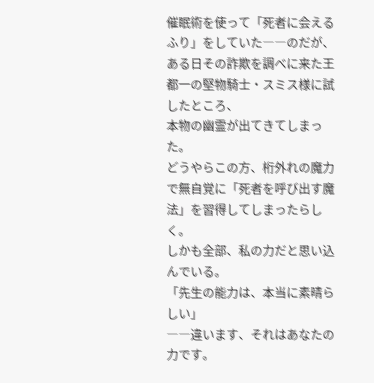催眠術を使って「死者に会えるふり」をしていた――のだが、
ある日その詐欺を調べに来た王都一の堅物騎士・スミス様に試したところ、
本物の幽霊が出てきてしまった。
どうやらこの方、桁外れの魔力で無自覚に「死者を呼び出す魔法」を習得してしまったらしく。
しかも全部、私の力だと思い込んでいる。
「先生の能力は、本当に素晴らしい」
――違います、それはあなたの力です。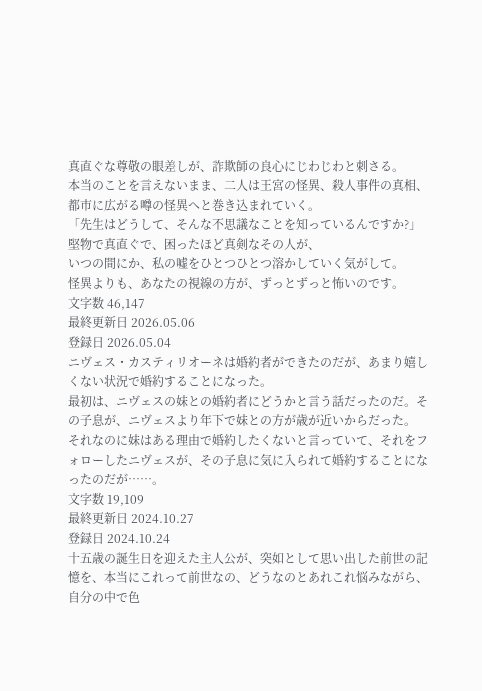真直ぐな尊敬の眼差しが、詐欺師の良心にじわじわと刺さる。
本当のことを言えないまま、二人は王宮の怪異、殺人事件の真相、
都市に広がる噂の怪異へと巻き込まれていく。
「先生はどうして、そんな不思議なことを知っているんですか?」
堅物で真直ぐで、困ったほど真剣なその人が、
いつの間にか、私の嘘をひとつひとつ溶かしていく気がして。
怪異よりも、あなたの視線の方が、ずっとずっと怖いのです。
文字数 46,147
最終更新日 2026.05.06
登録日 2026.05.04
ニヴェス・カスティリオーネは婚約者ができたのだが、あまり嬉しくない状況で婚約することになった。
最初は、ニヴェスの妹との婚約者にどうかと言う話だったのだ。その子息が、ニヴェスより年下で妹との方が歳が近いからだった。
それなのに妹はある理由で婚約したくないと言っていて、それをフォローしたニヴェスが、その子息に気に入られて婚約することになったのだが……。
文字数 19,109
最終更新日 2024.10.27
登録日 2024.10.24
十五歳の誕生日を迎えた主人公が、突如として思い出した前世の記憶を、本当にこれって前世なの、どうなのとあれこれ悩みながら、自分の中で色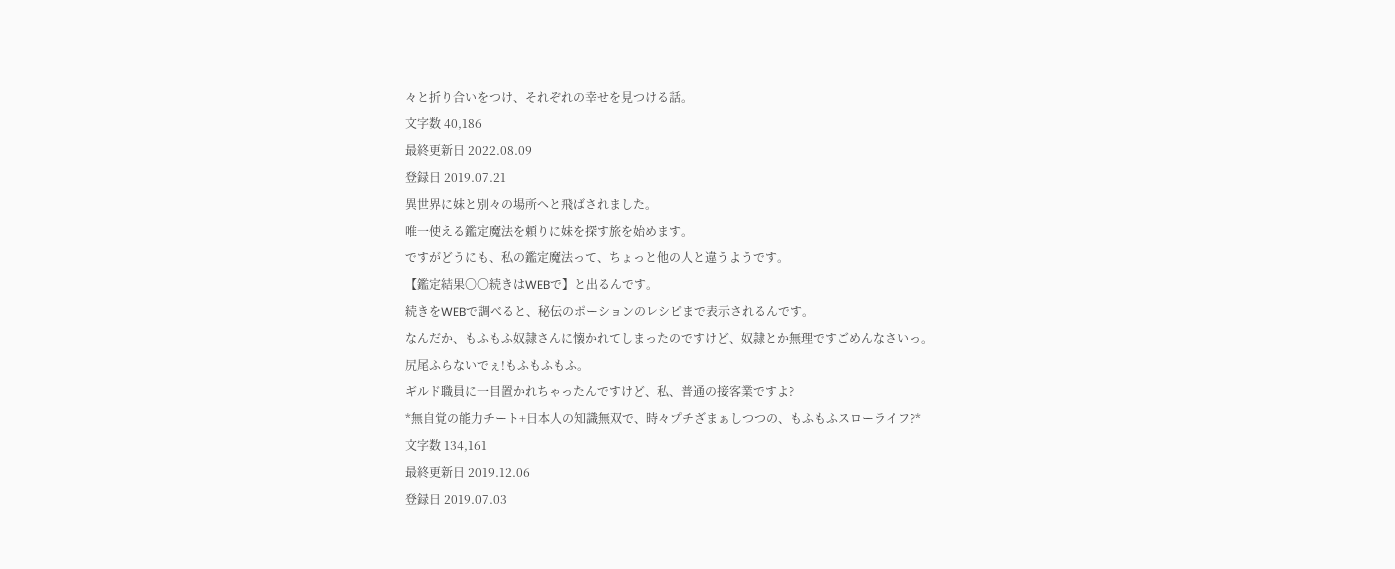々と折り合いをつけ、それぞれの幸せを見つける話。
文字数 40,186
最終更新日 2022.08.09
登録日 2019.07.21
異世界に妹と別々の場所へと飛ばされました。
唯一使える鑑定魔法を頼りに妹を探す旅を始めます。
ですがどうにも、私の鑑定魔法って、ちょっと他の人と違うようです。
【鑑定結果〇〇続きはWEBで】と出るんです。
続きをWEBで調べると、秘伝のポーションのレシピまで表示されるんです。
なんだか、もふもふ奴隷さんに懐かれてしまったのですけど、奴隷とか無理ですごめんなさいっ。
尻尾ふらないでぇ!もふもふもふ。
ギルド職員に一目置かれちゃったんですけど、私、普通の接客業ですよ?
*無自覚の能力チート+日本人の知識無双で、時々プチざまぁしつつの、もふもふスローライフ?*
文字数 134,161
最終更新日 2019.12.06
登録日 2019.07.03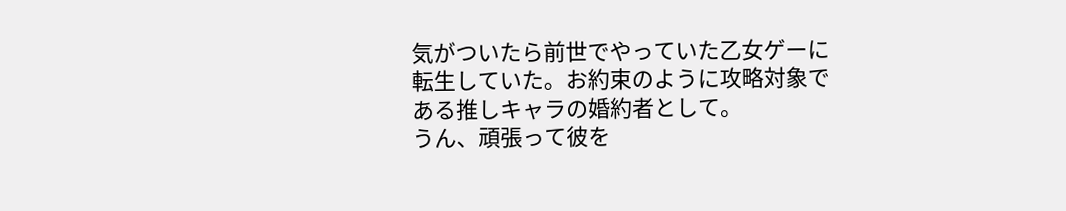気がついたら前世でやっていた乙女ゲーに転生していた。お約束のように攻略対象である推しキャラの婚約者として。
うん、頑張って彼を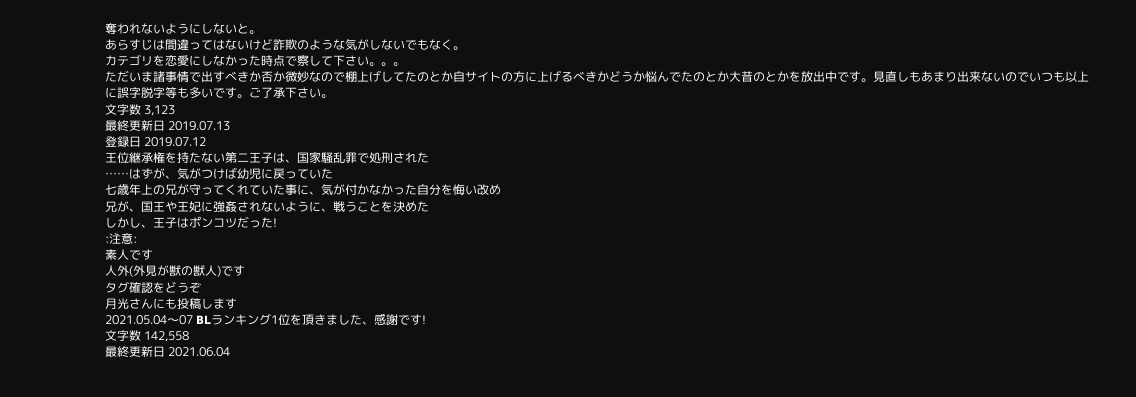奪われないようにしないと。
あらすじは間違ってはないけど詐欺のような気がしないでもなく。
カテゴリを恋愛にしなかった時点で察して下さい。。。
ただいま諸事情で出すべきか否か微妙なので棚上げしてたのとか自サイトの方に上げるべきかどうか悩んでたのとか大昔のとかを放出中です。見直しもあまり出来ないのでいつも以上に誤字脱字等も多いです。ご了承下さい。
文字数 3,123
最終更新日 2019.07.13
登録日 2019.07.12
王位継承権を持たない第二王子は、国家騒乱罪で処刑された
……はずが、気がつけば幼児に戻っていた
七歳年上の兄が守ってくれていた事に、気が付かなかった自分を悔い改め
兄が、国王や王妃に強姦されないように、戦うことを決めた
しかし、王子はポンコツだった!
:注意:
素人です
人外(外見が獣の獣人)です
タグ確認をどうぞ
月光さんにも投稿します
2021.05.04〜07 BLランキング1位を頂きました、感謝です!
文字数 142,558
最終更新日 2021.06.04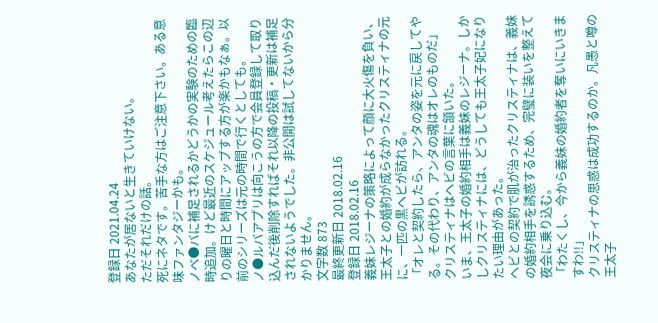登録日 2021.04.24
あなたが居ないと生きていけない。
ただそれだけの話。
死にネタです。苦手な方はご注意下さい。ある意味ファンタジーかも。
ノベ●バに補足されるかどうかの実験のための臨時追加。けど最近のスケジュール考えたらこの辺りの曜日と時間にアップする方が楽かもなぁ。以前のシリーズは元の時間で行くとしても。
ノ●ルバアプリは向こうの方で会員登録して取り込んだ後削除すればそれ以降の投稿・更新は補足されないようでした。非公開は試してないから分かりません。
文字数 873
最終更新日 2018.02.16
登録日 2018.02.16
義妹レジーナの策略によって顔に大火傷を負い、王太子との婚約が成らなかったクリスティナの元に、一匹の黒ヘビが訪れる。
「オレと契約したら、アンタの姿を元に戻してやる。その代わり、アンタの魂はオレのものだ」
クリスティナはヘビの言葉に頷いた。
いま、王太子の婚約相手は義妹のレジーナ。しかしクリスティナには、どうしても王太子妃になりたい理由があった。
ヘビとの契約で肌が治ったクリスティナは、義妹の婚約相手を誘惑するため、完璧に装いを整えて夜会に乗り込む。
「わたくし、今から義妹の婚約者を奪いにいきますわ!!」
クリスティナの思惑は成功するのか。凡愚と噂の王太子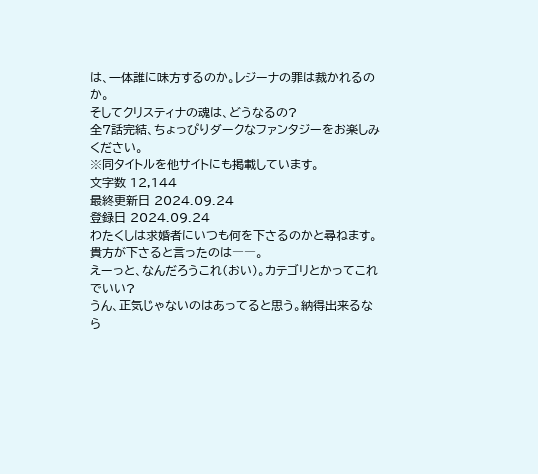は、一体誰に味方するのか。レジーナの罪は裁かれるのか。
そしてクリスティナの魂は、どうなるの?
全7話完結、ちょっぴりダークなファンタジーをお楽しみください。
※同タイトルを他サイトにも掲載しています。
文字数 12,144
最終更新日 2024.09.24
登録日 2024.09.24
わたくしは求婚者にいつも何を下さるのかと尋ねます。
貴方が下さると言ったのは――。
えーっと、なんだろうこれ(おい)。カテゴリとかってこれでいい?
うん、正気じゃないのはあってると思う。納得出来るなら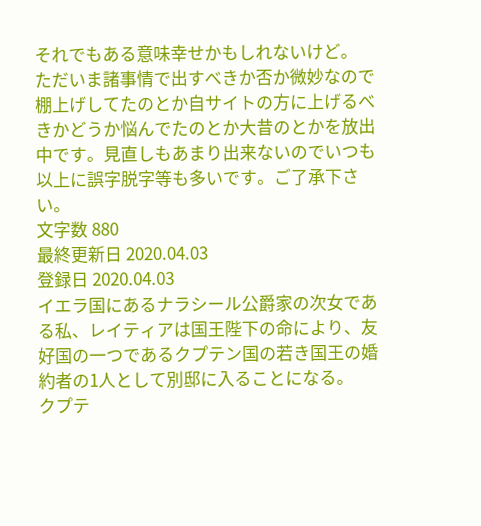それでもある意味幸せかもしれないけど。
ただいま諸事情で出すべきか否か微妙なので棚上げしてたのとか自サイトの方に上げるべきかどうか悩んでたのとか大昔のとかを放出中です。見直しもあまり出来ないのでいつも以上に誤字脱字等も多いです。ご了承下さい。
文字数 880
最終更新日 2020.04.03
登録日 2020.04.03
イエラ国にあるナラシール公爵家の次女である私、レイティアは国王陛下の命により、友好国の一つであるクプテン国の若き国王の婚約者の1人として別邸に入ることになる。
クプテ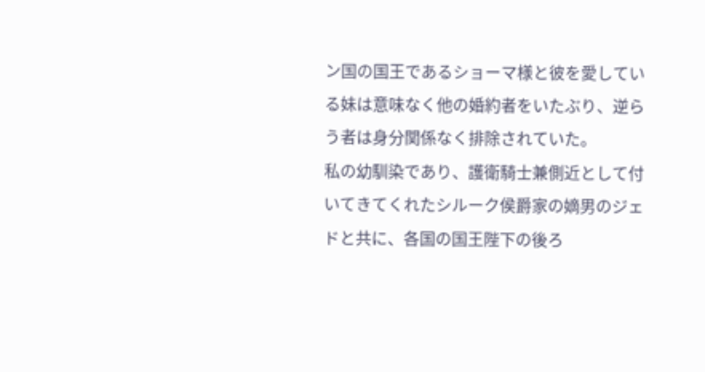ン国の国王であるショーマ様と彼を愛している妹は意味なく他の婚約者をいたぶり、逆らう者は身分関係なく排除されていた。
私の幼馴染であり、護衛騎士兼側近として付いてきてくれたシルーク侯爵家の嫡男のジェドと共に、各国の国王陛下の後ろ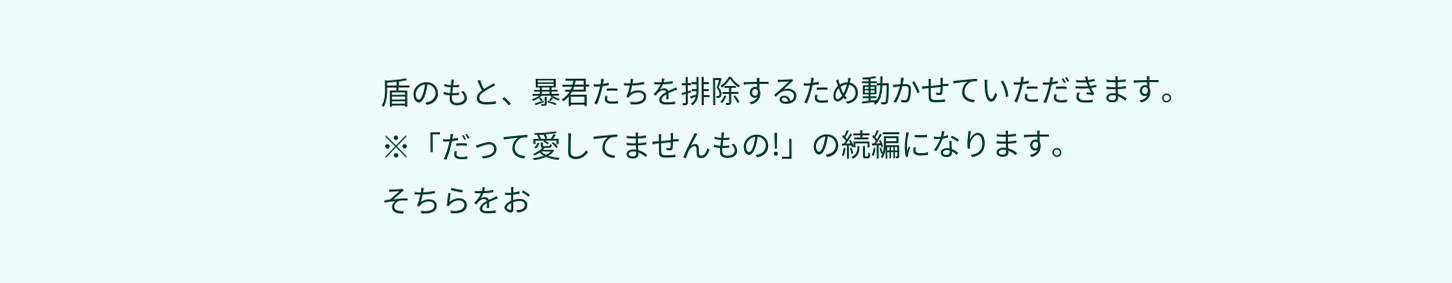盾のもと、暴君たちを排除するため動かせていただきます。
※「だって愛してませんもの!」の続編になります。
そちらをお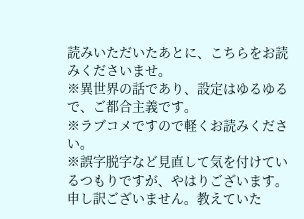読みいただいたあとに、こちらをお読みくださいませ。
※異世界の話であり、設定はゆるゆるで、ご都合主義です。
※ラブコメですので軽くお読みください。
※誤字脱字など見直して気を付けているつもりですが、やはりございます。申し訳ございません。教えていた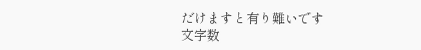だけますと有り難いです
文字数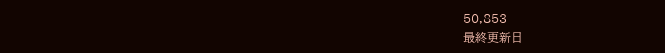50,853
最終更新日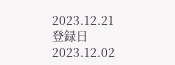2023.12.21
登録日 2023.12.02